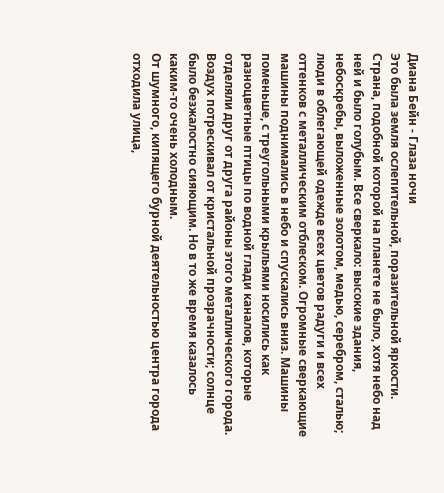Диана Бейн - Глаза ночи
Это была земля ослепительной, поразительной яркости. Страна, подобной которой на планете не было, хотя небо над ней и было голубым. Все сверкало: высокие здания, небоскребы, выложенные золотом, медью, серебром, сталью; люди в облегающей одежде всех цветов радуги и всех оттенков с металлическим отблеском. Огромные сверкающие машины поднимались в небо и спускались вниз. Машины поменьше, с треугольными крыльями носились как разноцветные птицы по водной глади каналов, которые отделяли друг от друга районы этого металлического города. Воздух потрескивал от кристальной прозрачности; солнце было безжалостно сияющим. Но в то же время казалось каким-то очень холодным.
От шумного, кипящего бурной деятельностью центра города отходила улица,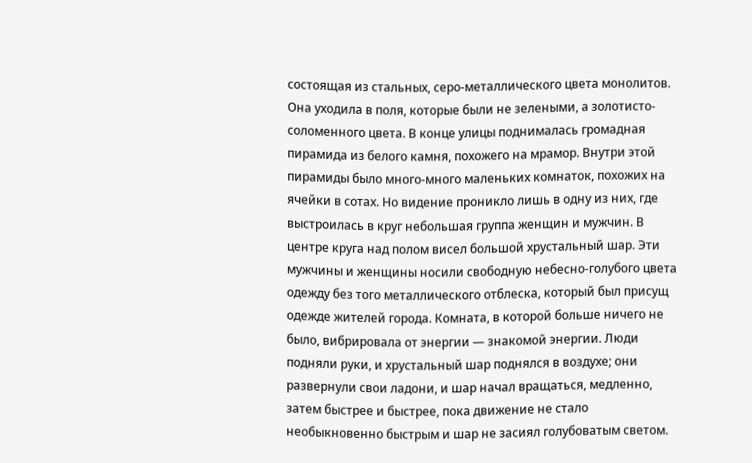состоящая из стальных, серо-металлического цвета монолитов. Она уходила в поля, которые были не зелеными, а золотисто-соломенного цвета. В конце улицы поднималась громадная пирамида из белого камня, похожего на мрамор. Внутри этой пирамиды было много-много маленьких комнаток, похожих на ячейки в сотах. Но видение проникло лишь в одну из них, где выстроилась в круг небольшая группа женщин и мужчин. В центре круга над полом висел большой хрустальный шар. Эти мужчины и женщины носили свободную небесно-голубого цвета одежду без того металлического отблеска, который был присущ одежде жителей города. Комната, в которой больше ничего не было, вибрировала от энергии — знакомой энергии. Люди подняли руки, и хрустальный шар поднялся в воздухе; они развернули свои ладони, и шар начал вращаться, медленно, затем быстрее и быстрее, пока движение не стало необыкновенно быстрым и шар не засиял голубоватым светом.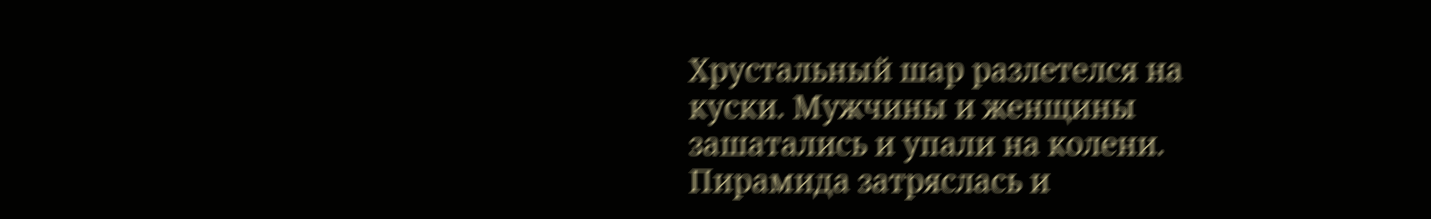Хрустальный шар разлетелся на куски. Мужчины и женщины зашатались и упали на колени. Пирамида затряслась и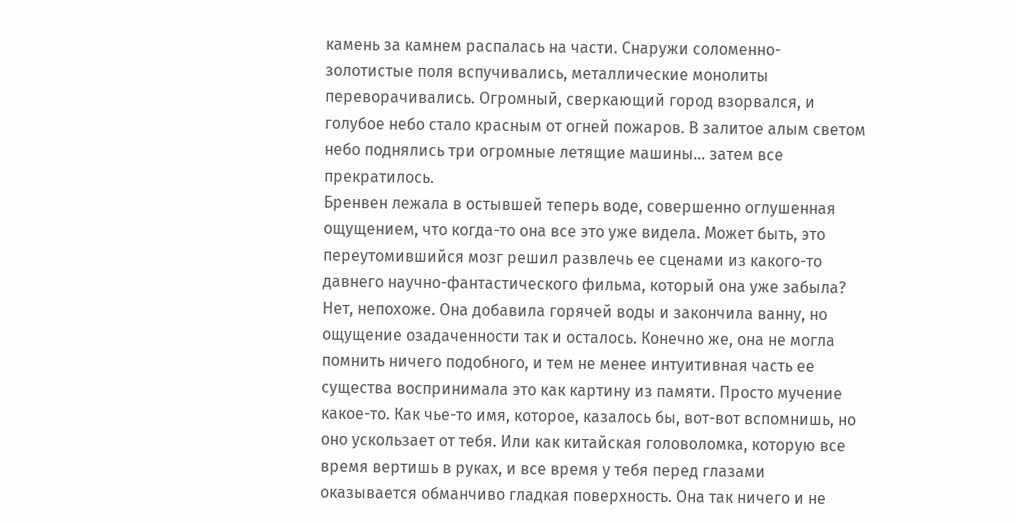камень за камнем распалась на части. Снаружи соломенно-золотистые поля вспучивались, металлические монолиты переворачивались. Огромный, сверкающий город взорвался, и голубое небо стало красным от огней пожаров. В залитое алым светом небо поднялись три огромные летящие машины… затем все прекратилось.
Бренвен лежала в остывшей теперь воде, совершенно оглушенная ощущением, что когда-то она все это уже видела. Может быть, это переутомившийся мозг решил развлечь ее сценами из какого-то давнего научно-фантастического фильма, который она уже забыла? Нет, непохоже. Она добавила горячей воды и закончила ванну, но ощущение озадаченности так и осталось. Конечно же, она не могла помнить ничего подобного, и тем не менее интуитивная часть ее существа воспринимала это как картину из памяти. Просто мучение какое-то. Как чье-то имя, которое, казалось бы, вот-вот вспомнишь, но оно ускользает от тебя. Или как китайская головоломка, которую все время вертишь в руках, и все время у тебя перед глазами оказывается обманчиво гладкая поверхность. Она так ничего и не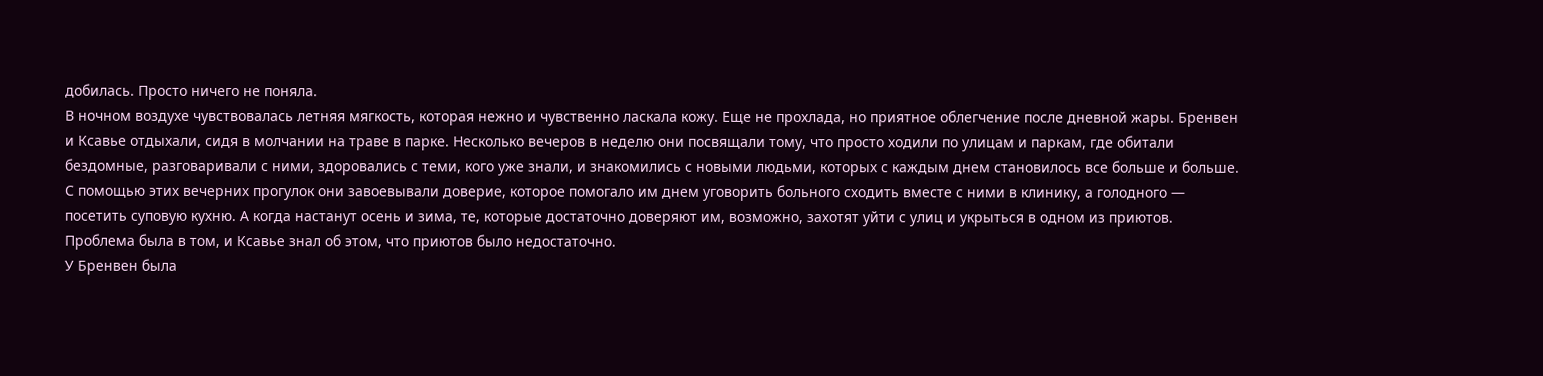добилась. Просто ничего не поняла.
В ночном воздухе чувствовалась летняя мягкость, которая нежно и чувственно ласкала кожу. Еще не прохлада, но приятное облегчение после дневной жары. Бренвен и Ксавье отдыхали, сидя в молчании на траве в парке. Несколько вечеров в неделю они посвящали тому, что просто ходили по улицам и паркам, где обитали бездомные, разговаривали с ними, здоровались с теми, кого уже знали, и знакомились с новыми людьми, которых с каждым днем становилось все больше и больше. С помощью этих вечерних прогулок они завоевывали доверие, которое помогало им днем уговорить больного сходить вместе с ними в клинику, а голодного — посетить суповую кухню. А когда настанут осень и зима, те, которые достаточно доверяют им, возможно, захотят уйти с улиц и укрыться в одном из приютов. Проблема была в том, и Ксавье знал об этом, что приютов было недостаточно.
У Бренвен была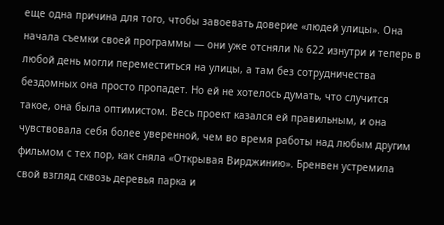еще одна причина для того, чтобы завоевать доверие «людей улицы». Она начала съемки своей программы — они уже отсняли № 622 изнутри и теперь в любой день могли переместиться на улицы, а там без сотрудничества бездомных она просто пропадет. Но ей не хотелось думать, что случится такое, она была оптимистом. Весь проект казался ей правильным, и она чувствовала себя более уверенной, чем во время работы над любым другим фильмом с тех пор, как сняла «Открывая Вирджинию». Бренвен устремила свой взгляд сквозь деревья парка и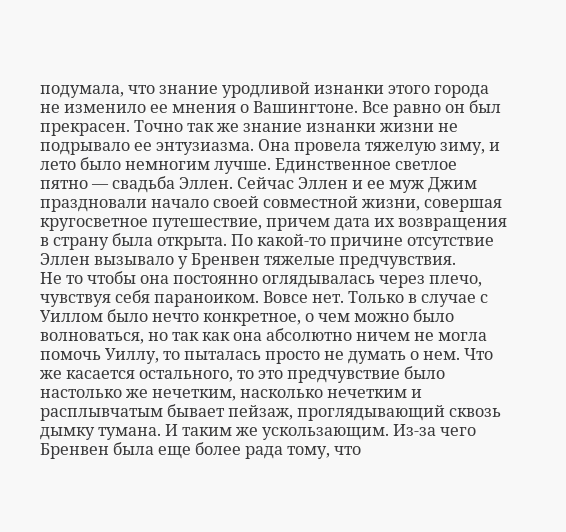подумала, что знание уродливой изнанки этого города не изменило ее мнения о Вашингтоне. Все равно он был прекрасен. Точно так же знание изнанки жизни не подрывало ее энтузиазма. Она провела тяжелую зиму, и лето было немногим лучше. Единственное светлое пятно — свадьба Эллен. Сейчас Эллен и ее муж Джим праздновали начало своей совместной жизни, совершая кругосветное путешествие, причем дата их возвращения в страну была открыта. По какой-то причине отсутствие Эллен вызывало у Бренвен тяжелые предчувствия.
Не то чтобы она постоянно оглядывалась через плечо, чувствуя себя параноиком. Вовсе нет. Только в случае с Уиллом было нечто конкретное, о чем можно было волноваться, но так как она абсолютно ничем не могла помочь Уиллу, то пыталась просто не думать о нем. Что же касается остального, то это предчувствие было настолько же нечетким, насколько нечетким и расплывчатым бывает пейзаж, проглядывающий сквозь дымку тумана. И таким же ускользающим. Из-за чего Бренвен была еще более рада тому, что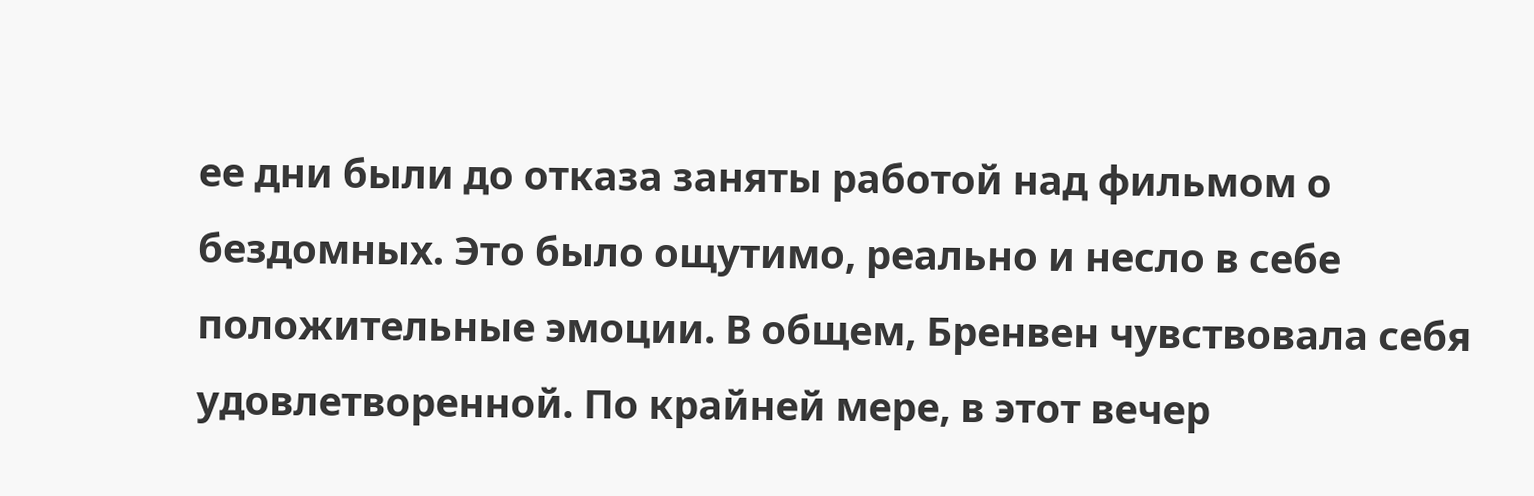ее дни были до отказа заняты работой над фильмом о бездомных. Это было ощутимо, реально и несло в себе положительные эмоции. В общем, Бренвен чувствовала себя удовлетворенной. По крайней мере, в этот вечер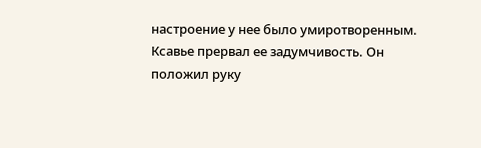настроение у нее было умиротворенным.
Ксавье прервал ее задумчивость. Он положил руку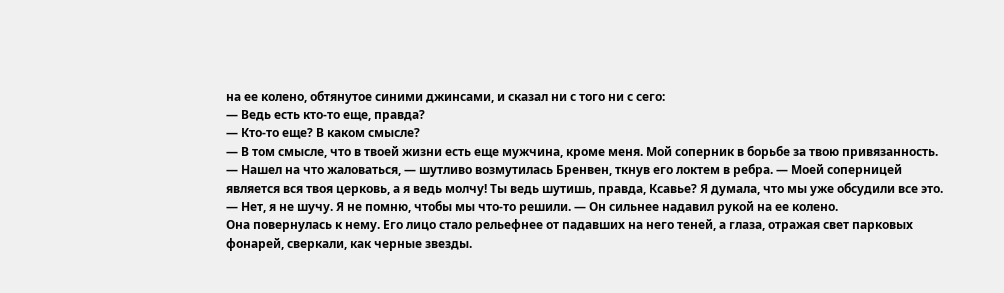на ее колено, обтянутое синими джинсами, и сказал ни с того ни с сего:
— Ведь есть кто-то еще, правда?
— Кто-то еще? В каком смысле?
— В том смысле, что в твоей жизни есть еще мужчина, кроме меня. Мой соперник в борьбе за твою привязанность.
— Нашел на что жаловаться, — шутливо возмутилась Бренвен, ткнув его локтем в ребра. — Моей соперницей является вся твоя церковь, а я ведь молчу! Ты ведь шутишь, правда, Ксавье? Я думала, что мы уже обсудили все это.
— Нет, я не шучу. Я не помню, чтобы мы что-то решили. — Он сильнее надавил рукой на ее колено.
Она повернулась к нему. Его лицо стало рельефнее от падавших на него теней, а глаза, отражая свет парковых фонарей, сверкали, как черные звезды.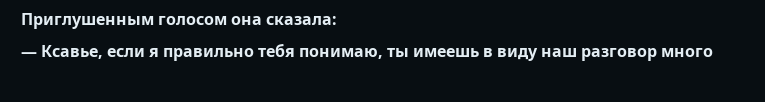Приглушенным голосом она сказала:
— Ксавье, если я правильно тебя понимаю, ты имеешь в виду наш разговор много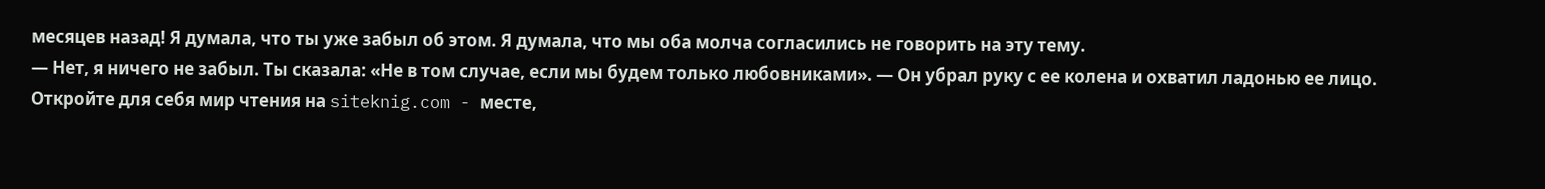месяцев назад! Я думала, что ты уже забыл об этом. Я думала, что мы оба молча согласились не говорить на эту тему.
— Нет, я ничего не забыл. Ты сказала: «Не в том случае, если мы будем только любовниками». — Он убрал руку с ее колена и охватил ладонью ее лицо.
Откройте для себя мир чтения на siteknig.com - месте,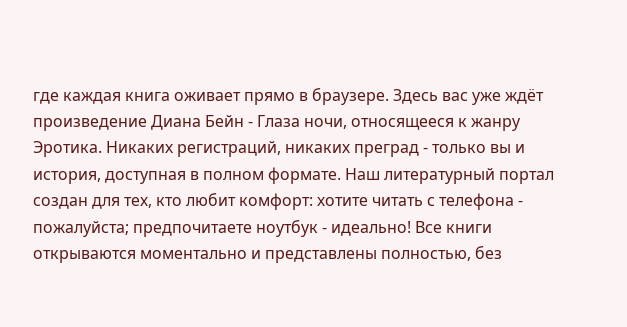где каждая книга оживает прямо в браузере. Здесь вас уже ждёт произведение Диана Бейн - Глаза ночи, относящееся к жанру Эротика. Никаких регистраций, никаких преград - только вы и история, доступная в полном формате. Наш литературный портал создан для тех, кто любит комфорт: хотите читать с телефона - пожалуйста; предпочитаете ноутбук - идеально! Все книги открываются моментально и представлены полностью, без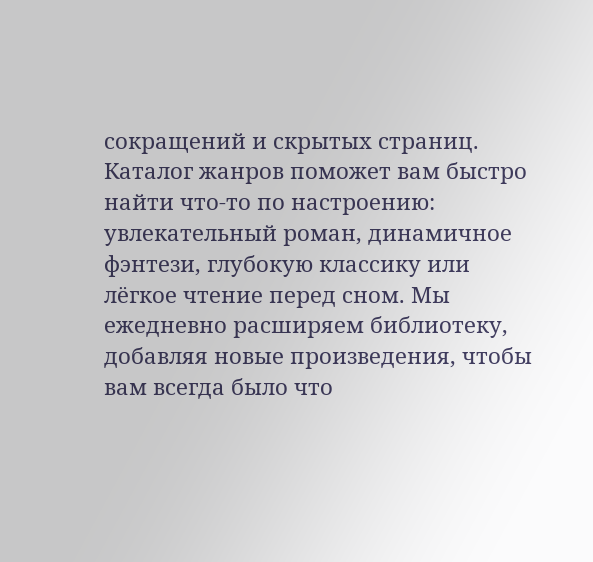сокращений и скрытых страниц. Каталог жанров поможет вам быстро найти что-то по настроению: увлекательный роман, динамичное фэнтези, глубокую классику или лёгкое чтение перед сном. Мы ежедневно расширяем библиотеку, добавляя новые произведения, чтобы вам всегда было что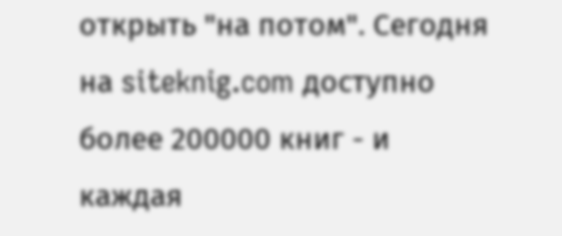открыть "на потом". Сегодня на siteknig.com доступно более 200000 книг - и каждая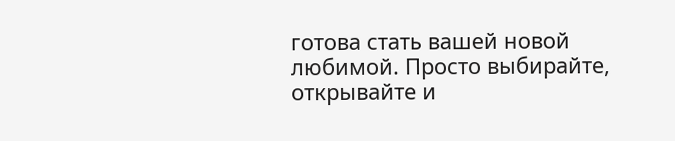готова стать вашей новой любимой. Просто выбирайте, открывайте и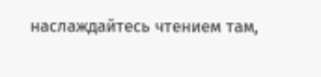наслаждайтесь чтением там,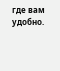где вам удобно.